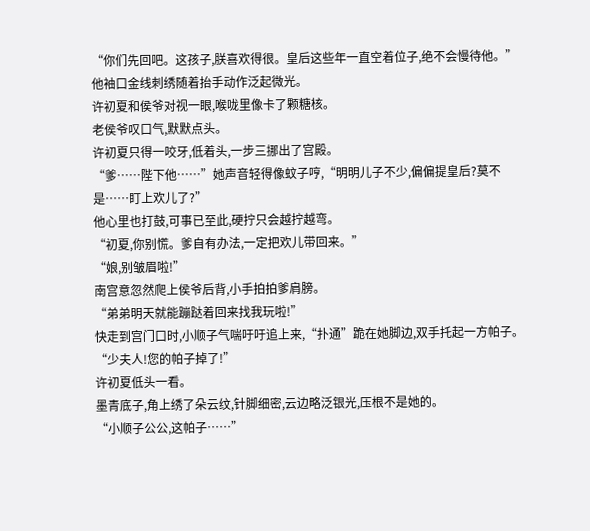“你们先回吧。这孩子,朕喜欢得很。皇后这些年一直空着位子,绝不会慢待他。”
他袖口金线刺绣随着抬手动作泛起微光。
许初夏和侯爷对视一眼,喉咙里像卡了颗糖核。
老侯爷叹口气,默默点头。
许初夏只得一咬牙,低着头,一步三挪出了宫殿。
“爹……陛下他……”她声音轻得像蚊子哼,“明明儿子不少,偏偏提皇后?莫不是……盯上欢儿了?”
他心里也打鼓,可事已至此,硬拧只会越拧越弯。
“初夏,你别慌。爹自有办法,一定把欢儿带回来。”
“娘,别皱眉啦!”
南宫意忽然爬上侯爷后背,小手拍拍爹肩膀。
“弟弟明天就能蹦跶着回来找我玩啦!”
快走到宫门口时,小顺子气喘吁吁追上来,“扑通”跪在她脚边,双手托起一方帕子。
“少夫人!您的帕子掉了!”
许初夏低头一看。
墨青底子,角上绣了朵云纹,针脚细密,云边略泛银光,压根不是她的。
“小顺子公公,这帕子……”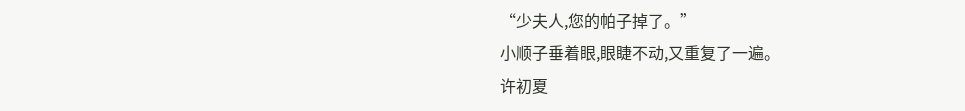“少夫人,您的帕子掉了。”
小顺子垂着眼,眼睫不动,又重复了一遍。
许初夏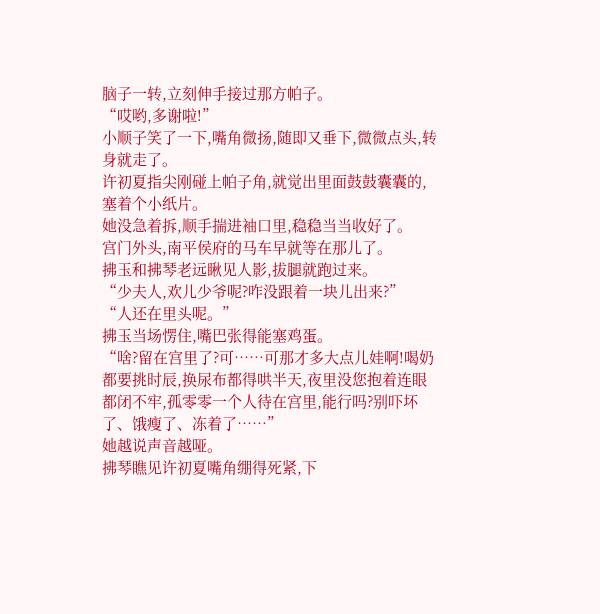脑子一转,立刻伸手接过那方帕子。
“哎哟,多谢啦!”
小顺子笑了一下,嘴角微扬,随即又垂下,微微点头,转身就走了。
许初夏指尖刚碰上帕子角,就觉出里面鼓鼓囊囊的,塞着个小纸片。
她没急着拆,顺手揣进袖口里,稳稳当当收好了。
宫门外头,南平侯府的马车早就等在那儿了。
拂玉和拂琴老远瞅见人影,拔腿就跑过来。
“少夫人,欢儿少爷呢?咋没跟着一块儿出来?”
“人还在里头呢。”
拂玉当场愣住,嘴巴张得能塞鸡蛋。
“啥?留在宫里了?可……可那才多大点儿娃啊!喝奶都要挑时辰,换尿布都得哄半天,夜里没您抱着连眼都闭不牢,孤零零一个人待在宫里,能行吗?别吓坏了、饿瘦了、冻着了……”
她越说声音越哑。
拂琴瞧见许初夏嘴角绷得死紧,下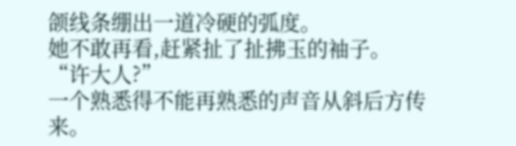颌线条绷出一道冷硬的弧度。
她不敢再看,赶紧扯了扯拂玉的袖子。
“许大人?”
一个熟悉得不能再熟悉的声音从斜后方传来。